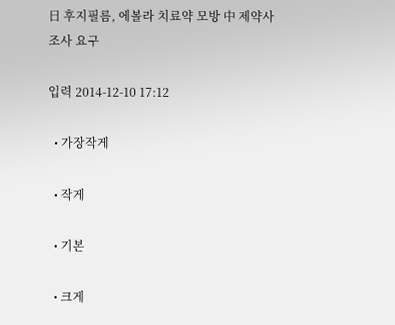日 후지필름, 에볼라 치료약 모방 中 제약사 조사 요구

입력 2014-12-10 17:12

  • 가장작게

  • 작게

  • 기본

  • 크게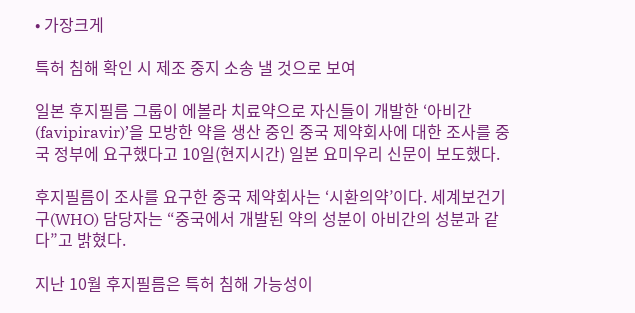• 가장크게

특허 침해 확인 시 제조 중지 소송 낼 것으로 보여

일본 후지필름 그룹이 에볼라 치료약으로 자신들이 개발한 ‘아비간(favipiravir)’을 모방한 약을 생산 중인 중국 제약회사에 대한 조사를 중국 정부에 요구했다고 10일(현지시간) 일본 요미우리 신문이 보도했다.

후지필름이 조사를 요구한 중국 제약회사는 ‘시환의약’이다. 세계보건기구(WHO) 담당자는 “중국에서 개발된 약의 성분이 아비간의 성분과 같다”고 밝혔다.

지난 10월 후지필름은 특허 침해 가능성이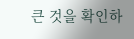큰 것을 확인하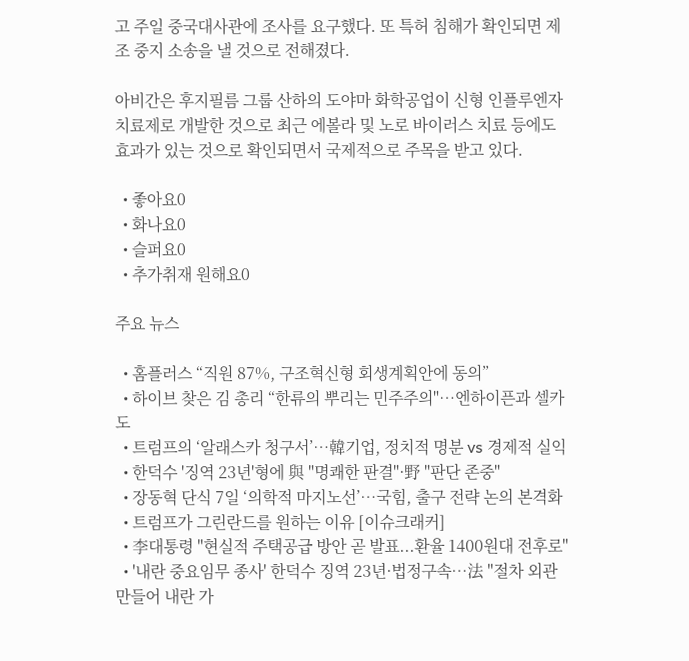고 주일 중국대사관에 조사를 요구했다. 또 특허 침해가 확인되면 제조 중지 소송을 낼 것으로 전해졌다.

아비간은 후지필름 그룹 산하의 도야마 화학공업이 신형 인플루엔자 치료제로 개발한 것으로 최근 에볼라 및 노로 바이러스 치료 등에도 효과가 있는 것으로 확인되면서 국제적으로 주목을 받고 있다.

  • 좋아요0
  • 화나요0
  • 슬퍼요0
  • 추가취재 원해요0

주요 뉴스

  • 홈플러스 “직원 87%, 구조혁신형 회생계획안에 동의”
  • 하이브 찾은 김 총리 “한류의 뿌리는 민주주의"⋯엔하이픈과 셀카도
  • 트럼프의 ‘알래스카 청구서’…韓기업, 정치적 명분 vs 경제적 실익
  • 한덕수 '징역 23년'형에 與 "명쾌한 판결"·野 "판단 존중"
  • 장동혁 단식 7일 ‘의학적 마지노선’…국힘, 출구 전략 논의 본격화
  • 트럼프가 그린란드를 원하는 이유 [이슈크래커]
  • 李대통령 "현실적 주택공급 방안 곧 발표...환율 1400원대 전후로"
  • '내란 중요임무 종사' 한덕수 징역 23년·법정구속…法 "절차 외관 만들어 내란 가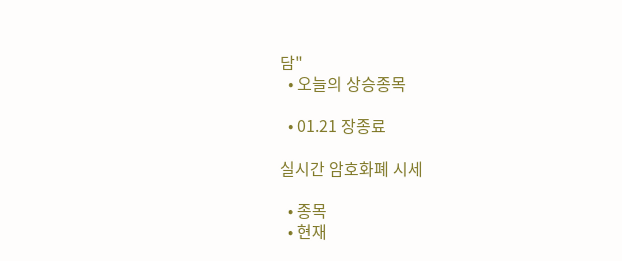담"
  • 오늘의 상승종목

  • 01.21 장종료

실시간 암호화폐 시세

  • 종목
  • 현재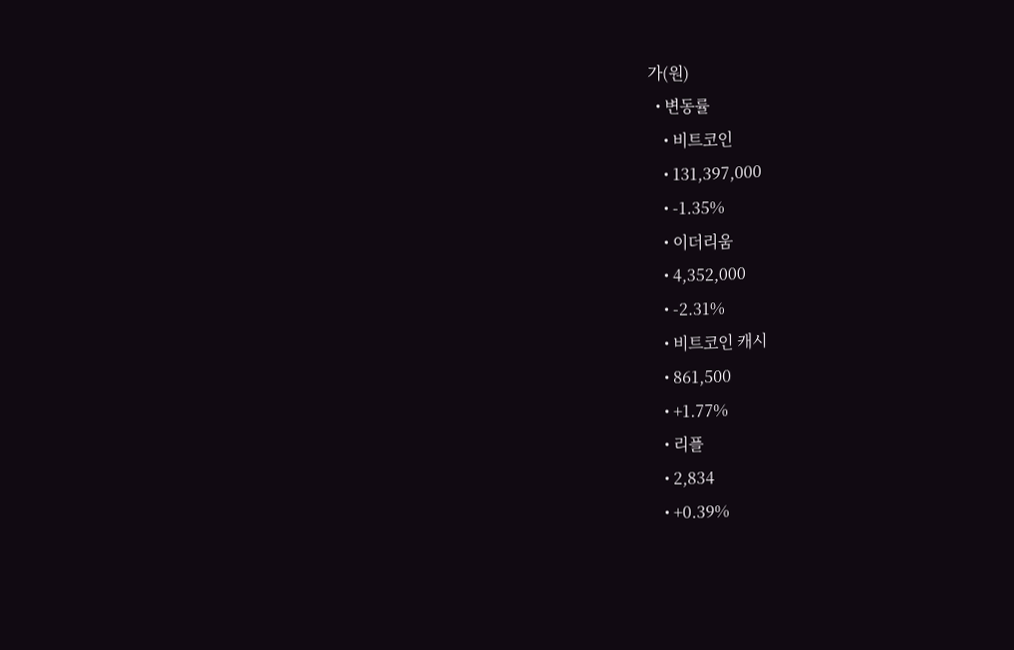가(원)
  • 변동률
    • 비트코인
    • 131,397,000
    • -1.35%
    • 이더리움
    • 4,352,000
    • -2.31%
    • 비트코인 캐시
    • 861,500
    • +1.77%
    • 리플
    • 2,834
    • +0.39%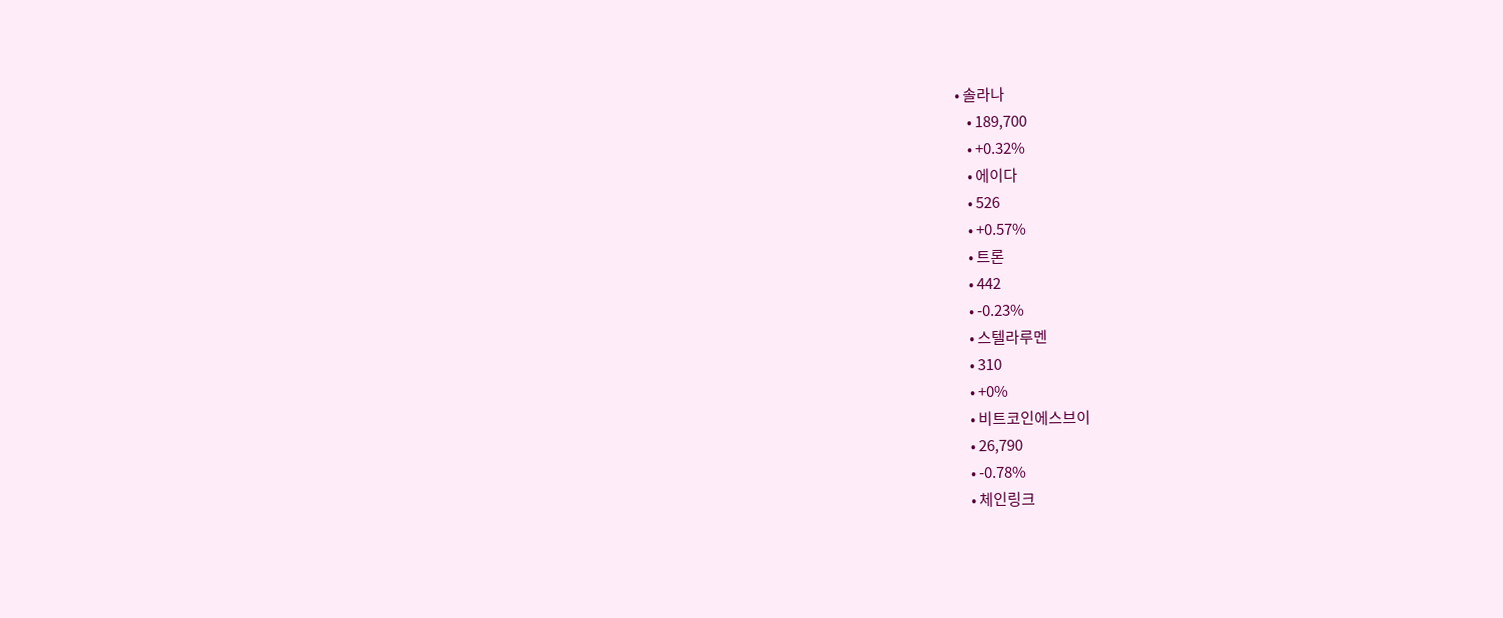• 솔라나
    • 189,700
    • +0.32%
    • 에이다
    • 526
    • +0.57%
    • 트론
    • 442
    • -0.23%
    • 스텔라루멘
    • 310
    • +0%
    • 비트코인에스브이
    • 26,790
    • -0.78%
    • 체인링크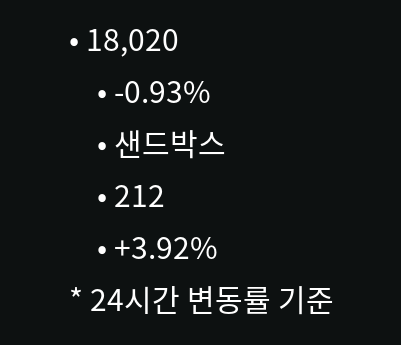• 18,020
    • -0.93%
    • 샌드박스
    • 212
    • +3.92%
* 24시간 변동률 기준